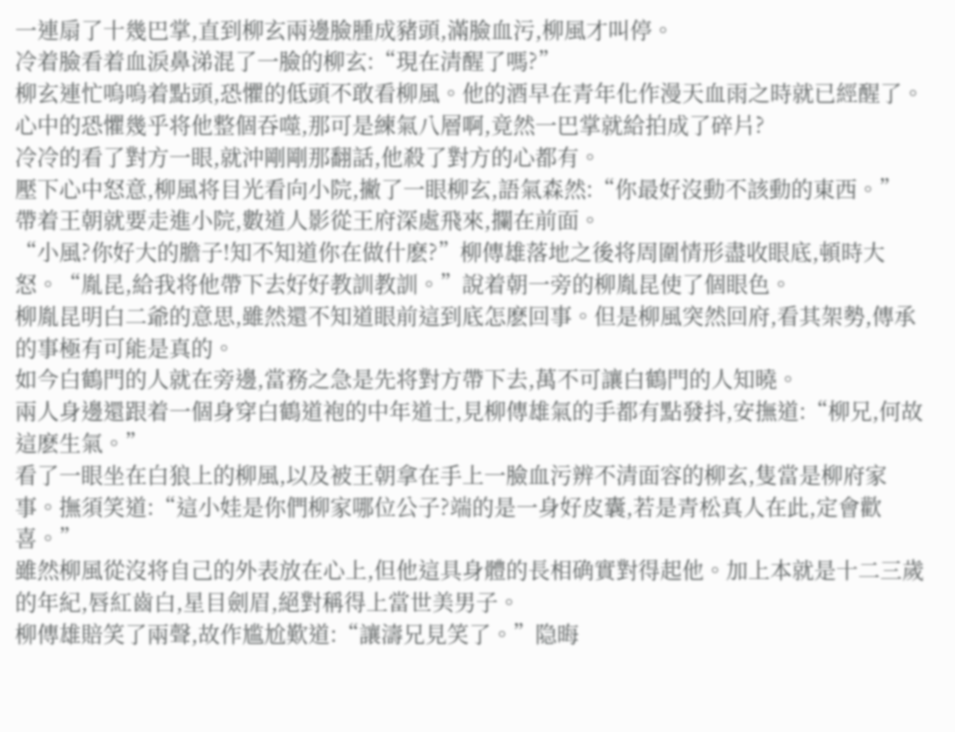一連扇了十幾巴掌,直到柳玄兩邊臉腫成豬頭,滿臉血污,柳風才叫停。
冷着臉看着血淚鼻涕混了一臉的柳玄:“現在清醒了嗎?”
柳玄連忙嗚嗚着點頭,恐懼的低頭不敢看柳風。他的酒早在青年化作漫天血雨之時就已經醒了。心中的恐懼幾乎将他整個吞噬,那可是練氣八層啊,竟然一巴掌就給拍成了碎片?
冷冷的看了對方一眼,就沖剛剛那翻話,他殺了對方的心都有。
壓下心中怒意,柳風将目光看向小院,撇了一眼柳玄,語氣森然:“你最好沒動不該動的東西。”
帶着王朝就要走進小院,數道人影從王府深處飛來,攔在前面。
“小風?你好大的膽子!知不知道你在做什麽?”柳傳雄落地之後将周圍情形盡收眼底,頓時大怒。“胤昆,給我将他帶下去好好教訓教訓。”說着朝一旁的柳胤昆使了個眼色。
柳胤昆明白二爺的意思,雖然還不知道眼前這到底怎麽回事。但是柳風突然回府,看其架勢,傳承的事極有可能是真的。
如今白鶴門的人就在旁邊,當務之急是先将對方帶下去,萬不可讓白鶴門的人知曉。
兩人身邊還跟着一個身穿白鶴道袍的中年道士,見柳傳雄氣的手都有點發抖,安撫道:“柳兄,何故這麽生氣。”
看了一眼坐在白狼上的柳風,以及被王朝拿在手上一臉血污辨不清面容的柳玄,隻當是柳府家事。撫須笑道:“這小娃是你們柳家哪位公子?端的是一身好皮囊,若是青松真人在此,定會歡喜。”
雖然柳風從沒将自己的外表放在心上,但他這具身體的長相确實對得起他。加上本就是十二三歲的年紀,唇紅齒白,星目劍眉,絕對稱得上當世美男子。
柳傳雄賠笑了兩聲,故作尴尬歎道:“讓濤兄見笑了。”隐晦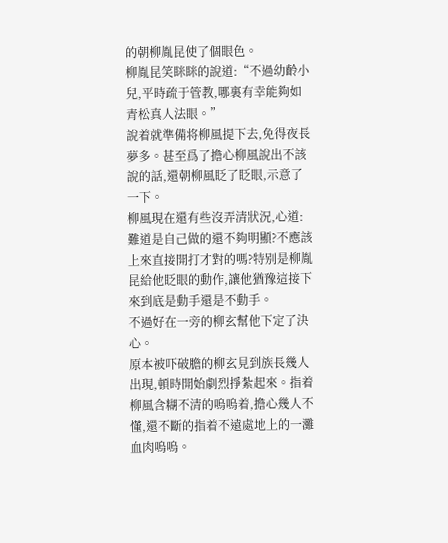的朝柳胤昆使了個眼色。
柳胤昆笑眯眯的說道:“不過幼齡小兒,平時疏于管教,哪裏有幸能夠如青松真人法眼。”
說着就準備将柳風提下去,免得夜長夢多。甚至爲了擔心柳風說出不該說的話,還朝柳風眨了眨眼,示意了一下。
柳風現在還有些沒弄清狀況,心道:難道是自己做的還不夠明顯?不應該上來直接開打才對的嗎?特别是柳胤昆給他眨眼的動作,讓他猶豫這接下來到底是動手還是不動手。
不過好在一旁的柳玄幫他下定了決心。
原本被吓破膽的柳玄見到族長幾人出現,頓時開始劇烈掙紮起來。指着柳風含糊不清的嗚嗚着,擔心幾人不懂,還不斷的指着不遠處地上的一灘血肉嗚嗚。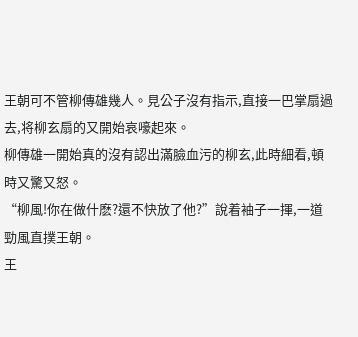王朝可不管柳傳雄幾人。見公子沒有指示,直接一巴掌扇過去,将柳玄扇的又開始哀嚎起來。
柳傳雄一開始真的沒有認出滿臉血污的柳玄,此時細看,頓時又驚又怒。
“柳風!你在做什麽?還不快放了他?”說着袖子一揮,一道勁風直撲王朝。
王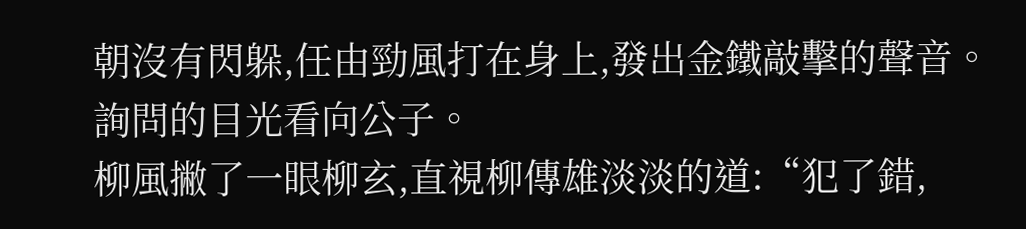朝沒有閃躲,任由勁風打在身上,發出金鐵敲擊的聲音。詢問的目光看向公子。
柳風撇了一眼柳玄,直視柳傳雄淡淡的道:“犯了錯,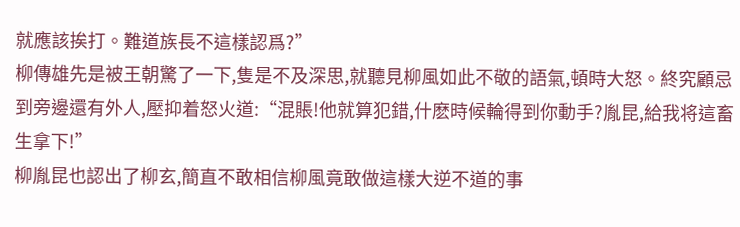就應該挨打。難道族長不這樣認爲?”
柳傳雄先是被王朝驚了一下,隻是不及深思,就聽見柳風如此不敬的語氣,頓時大怒。終究顧忌到旁邊還有外人,壓抑着怒火道:“混賬!他就算犯錯,什麽時候輪得到你動手?胤昆,給我将這畜生拿下!”
柳胤昆也認出了柳玄,簡直不敢相信柳風竟敢做這樣大逆不道的事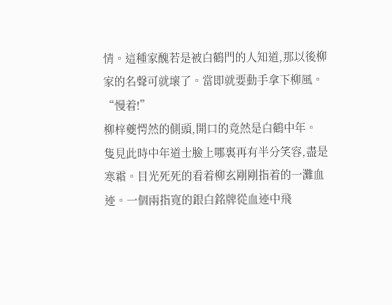情。這種家醜若是被白鶴門的人知道,那以後柳家的名聲可就壞了。當即就要動手拿下柳風。
“慢着!”
柳梓夔愕然的側頭,開口的竟然是白鶴中年。
隻見此時中年道士臉上哪裏再有半分笑容,盡是寒霜。目光死死的看着柳玄剛剛指着的一灘血迹。一個兩指寬的銀白銘牌從血迹中飛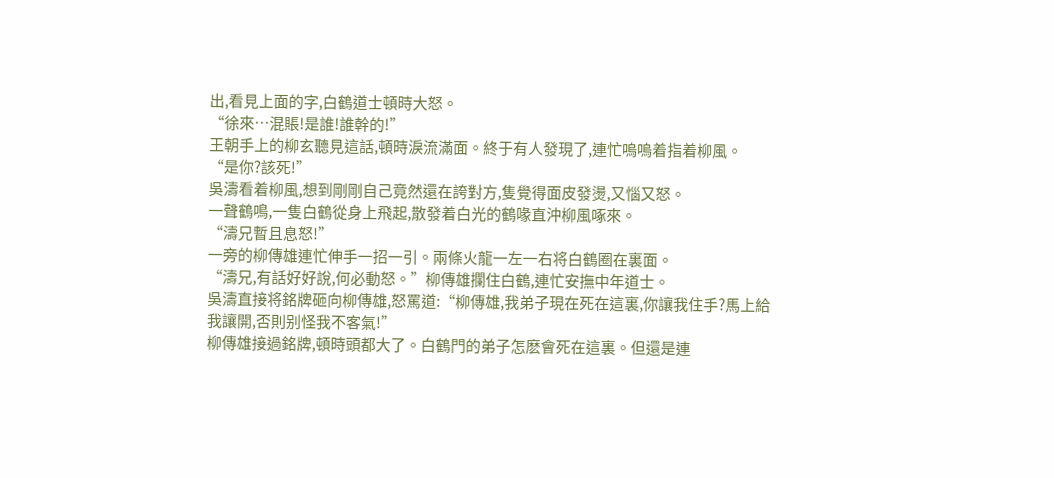出,看見上面的字,白鶴道士頓時大怒。
“徐來…混賬!是誰!誰幹的!”
王朝手上的柳玄聽見這話,頓時淚流滿面。終于有人發現了,連忙嗚嗚着指着柳風。
“是你?該死!”
吳濤看着柳風,想到剛剛自己竟然還在誇對方,隻覺得面皮發燙,又惱又怒。
一聲鶴鳴,一隻白鶴從身上飛起,散發着白光的鶴喙直沖柳風啄來。
“濤兄暫且息怒!”
一旁的柳傳雄連忙伸手一招一引。兩條火龍一左一右将白鶴圈在裏面。
“濤兄,有話好好說,何必動怒。”柳傳雄攔住白鶴,連忙安撫中年道士。
吳濤直接将銘牌砸向柳傳雄,怒罵道:“柳傳雄,我弟子現在死在這裏,你讓我住手?馬上給我讓開,否則别怪我不客氣!”
柳傳雄接過銘牌,頓時頭都大了。白鶴門的弟子怎麽會死在這裏。但還是連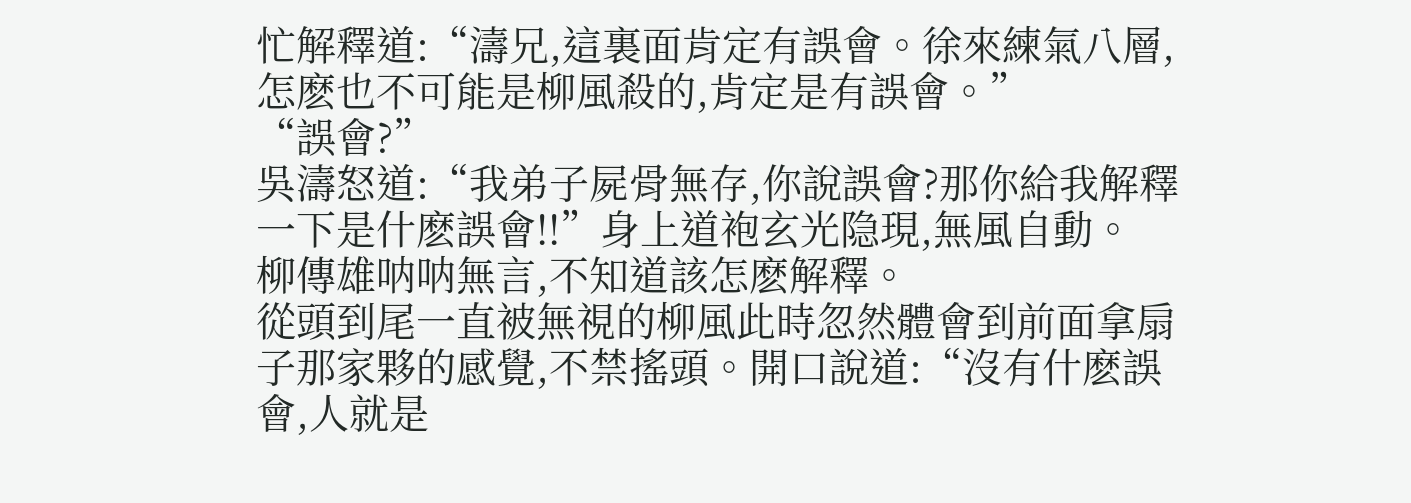忙解釋道:“濤兄,這裏面肯定有誤會。徐來練氣八層,怎麽也不可能是柳風殺的,肯定是有誤會。”
“誤會?”
吳濤怒道:“我弟子屍骨無存,你說誤會?那你給我解釋一下是什麽誤會!!”身上道袍玄光隐現,無風自動。
柳傳雄呐呐無言,不知道該怎麽解釋。
從頭到尾一直被無視的柳風此時忽然體會到前面拿扇子那家夥的感覺,不禁搖頭。開口說道:“沒有什麽誤會,人就是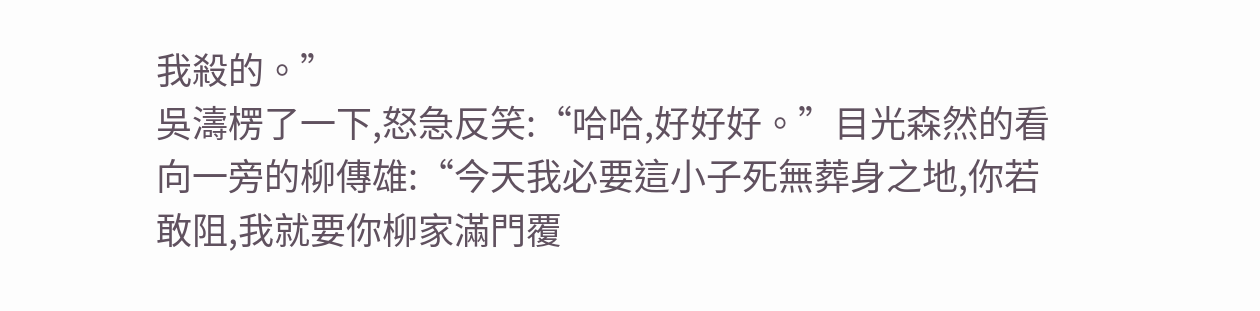我殺的。”
吳濤楞了一下,怒急反笑:“哈哈,好好好。”目光森然的看向一旁的柳傳雄:“今天我必要這小子死無葬身之地,你若敢阻,我就要你柳家滿門覆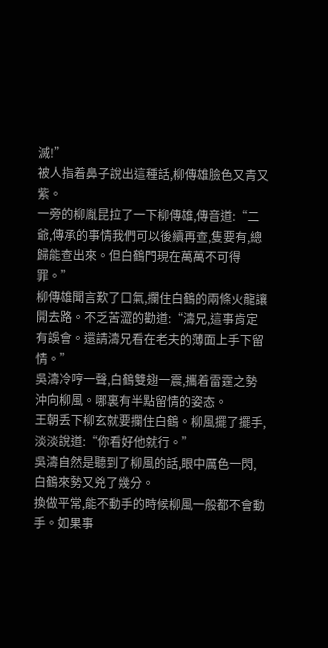滅!”
被人指着鼻子說出這種話,柳傳雄臉色又青又紫。
一旁的柳胤昆拉了一下柳傳雄,傳音道:“二爺,傳承的事情我們可以後續再查,隻要有,總歸能查出來。但白鶴門現在萬萬不可得罪。”
柳傳雄聞言歎了口氣,攔住白鶴的兩條火龍讓開去路。不乏苦澀的勸道:“濤兄,這事肯定有誤會。還請濤兄看在老夫的薄面上手下留情。”
吳濤冷哼一聲,白鶴雙翅一震,攜着雷霆之勢沖向柳風。哪裏有半點留情的姿态。
王朝丢下柳玄就要攔住白鶴。柳風擺了擺手,淡淡說道:“你看好他就行。”
吳濤自然是聽到了柳風的話,眼中厲色一閃,白鶴來勢又兇了幾分。
換做平常,能不動手的時候柳風一般都不會動手。如果事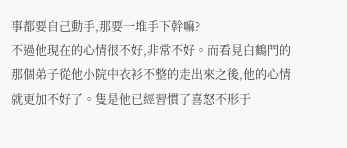事都要自己動手,那要一堆手下幹嘛?
不過他現在的心情很不好,非常不好。而看見白鶴門的那個弟子從他小院中衣衫不整的走出來之後,他的心情就更加不好了。隻是他已經習慣了喜怒不形于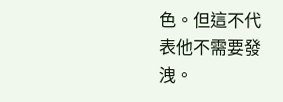色。但這不代表他不需要發洩。